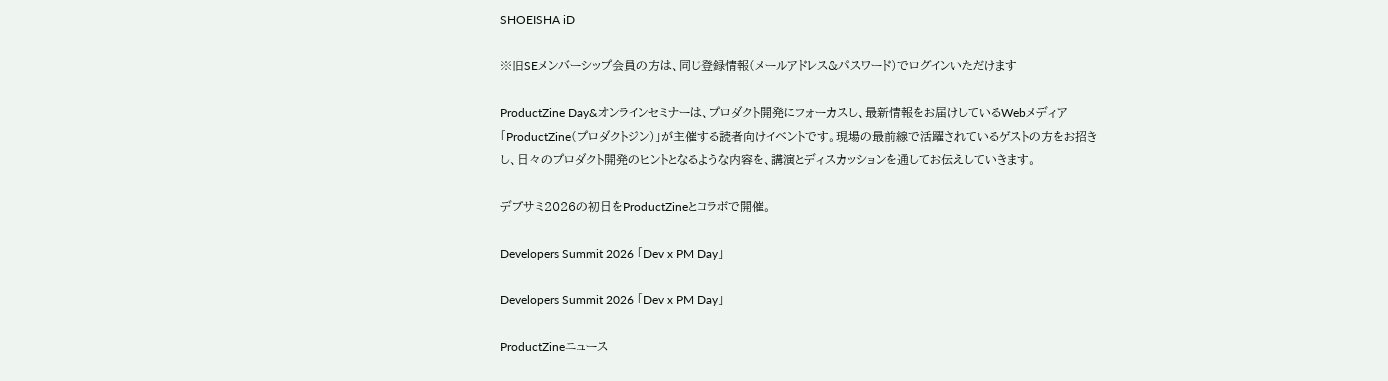SHOEISHA iD

※旧SEメンバーシップ会員の方は、同じ登録情報(メールアドレス&パスワード)でログインいただけます

ProductZine Day&オンラインセミナーは、プロダクト開発にフォーカスし、最新情報をお届けしているWebメディア「ProductZine(プロダクトジン)」が主催する読者向けイベントです。現場の最前線で活躍されているゲストの方をお招きし、日々のプロダクト開発のヒントとなるような内容を、講演とディスカッションを通してお伝えしていきます。

デブサミ2026の初日をProductZineとコラボで開催。

Developers Summit 2026 「Dev x PM Day」

Developers Summit 2026 「Dev x PM Day」

ProductZineニュース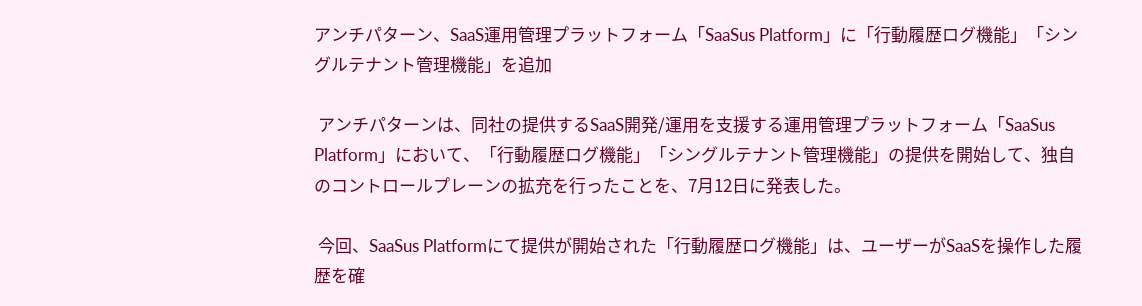アンチパターン、SaaS運用管理プラットフォーム「SaaSus Platform」に「行動履歴ログ機能」「シングルテナント管理機能」を追加

 アンチパターンは、同社の提供するSaaS開発/運用を支援する運用管理プラットフォーム「SaaSus Platform」において、「行動履歴ログ機能」「シングルテナント管理機能」の提供を開始して、独自のコントロールプレーンの拡充を行ったことを、7月12日に発表した。

 今回、SaaSus Platformにて提供が開始された「行動履歴ログ機能」は、ユーザーがSaaSを操作した履歴を確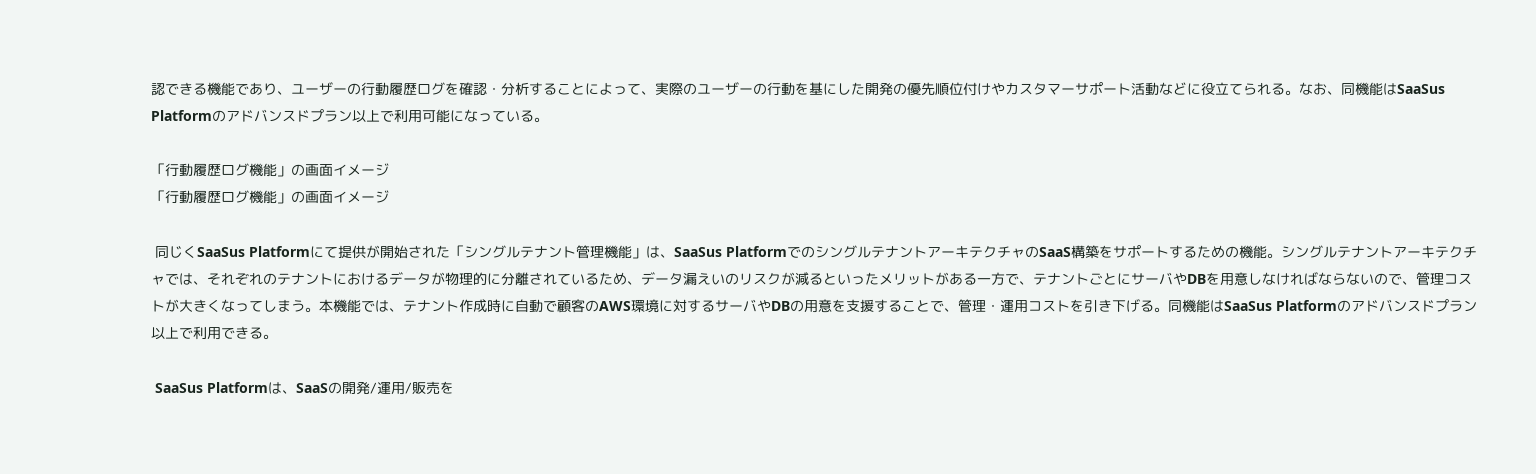認できる機能であり、ユーザーの行動履歴ログを確認・分析することによって、実際のユーザーの行動を基にした開発の優先順位付けやカスタマーサポート活動などに役立てられる。なお、同機能はSaaSus Platformのアドバンスドプラン以上で利用可能になっている。

「行動履歴ログ機能」の画面イメージ
「行動履歴ログ機能」の画面イメージ

 同じくSaaSus Platformにて提供が開始された「シングルテナント管理機能」は、SaaSus PlatformでのシングルテナントアーキテクチャのSaaS構築をサポートするための機能。シングルテナントアーキテクチャでは、それぞれのテナントにおけるデータが物理的に分離されているため、データ漏えいのリスクが減るといったメリットがある一方で、テナントごとにサーバやDBを用意しなければならないので、管理コストが大きくなってしまう。本機能では、テナント作成時に自動で顧客のAWS環境に対するサーバやDBの用意を支援することで、管理・運用コストを引き下げる。同機能はSaaSus Platformのアドバンスドプラン以上で利用できる。

 SaaSus Platformは、SaaSの開発/運用/販売を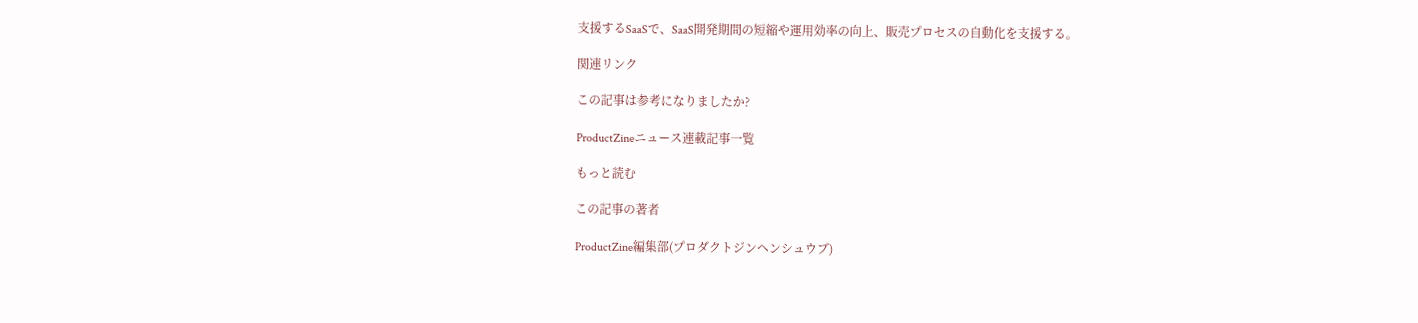支援するSaaSで、SaaS開発期間の短縮や運用効率の向上、販売プロセスの自動化を支援する。

関連リンク

この記事は参考になりましたか?

ProductZineニュース連載記事一覧

もっと読む

この記事の著者

ProductZine編集部(プロダクトジンヘンシュウブ)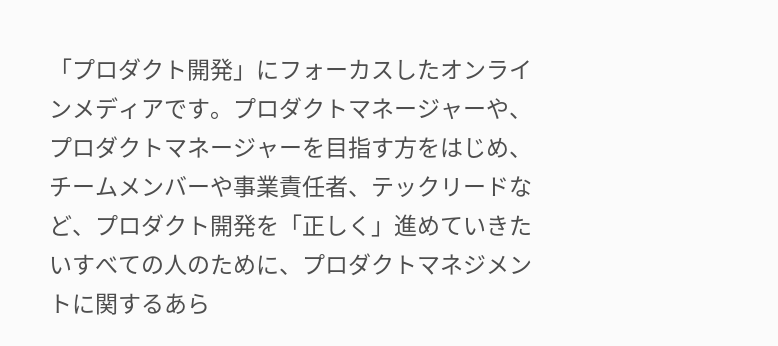「プロダクト開発」にフォーカスしたオンラインメディアです。プロダクトマネージャーや、プロダクトマネージャーを目指す方をはじめ、チームメンバーや事業責任者、テックリードなど、プロダクト開発を「正しく」進めていきたいすべての人のために、プロダクトマネジメントに関するあら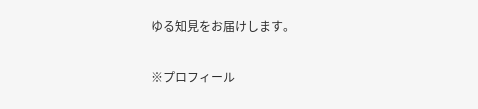ゆる知見をお届けします。

※プロフィール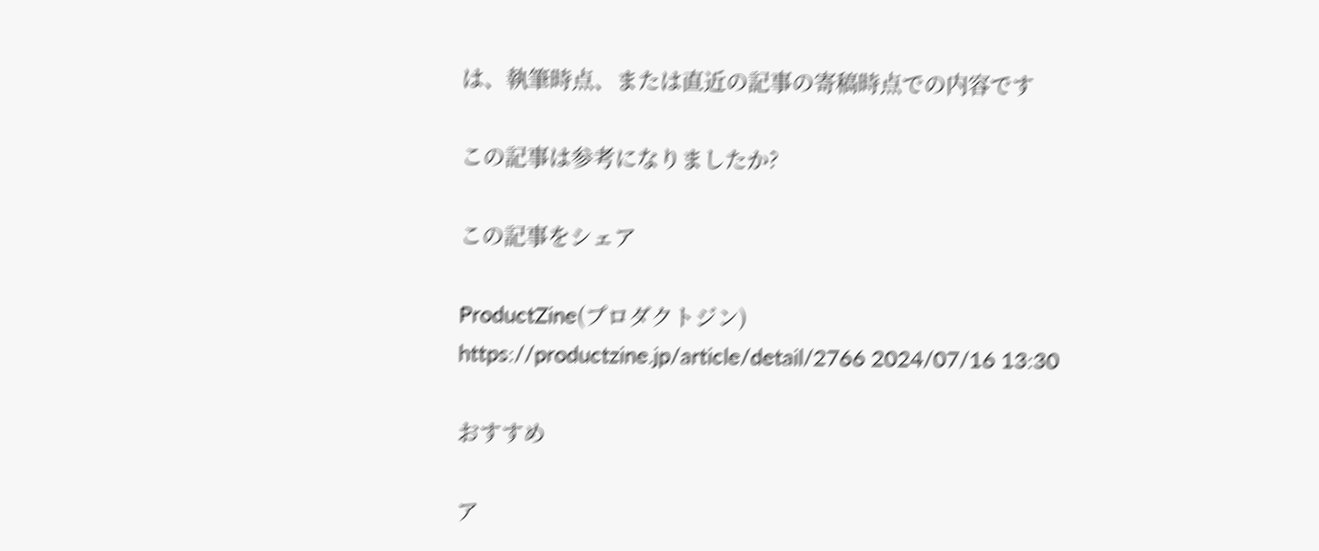は、執筆時点、または直近の記事の寄稿時点での内容です

この記事は参考になりましたか?

この記事をシェア

ProductZine(プロダクトジン)
https://productzine.jp/article/detail/2766 2024/07/16 13:30

おすすめ

ア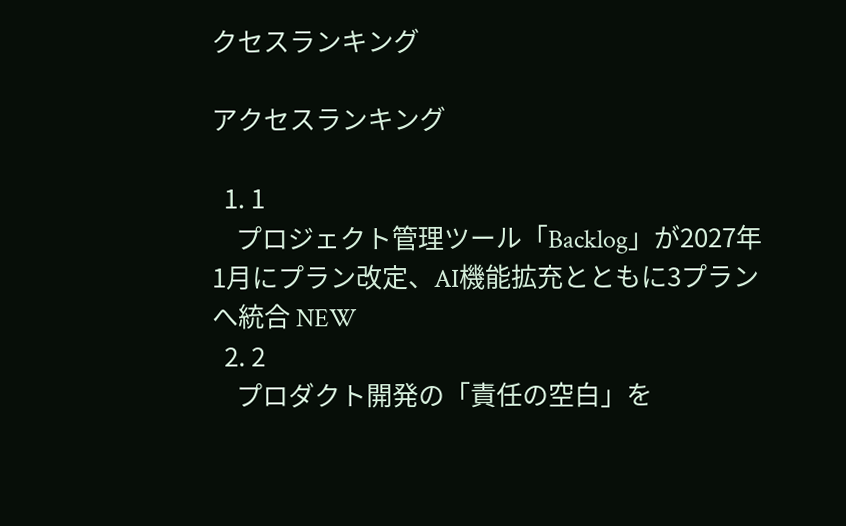クセスランキング

アクセスランキング

  1. 1
    プロジェクト管理ツール「Backlog」が2027年1月にプラン改定、AI機能拡充とともに3プランへ統合 NEW
  2. 2
    プロダクト開発の「責任の空白」を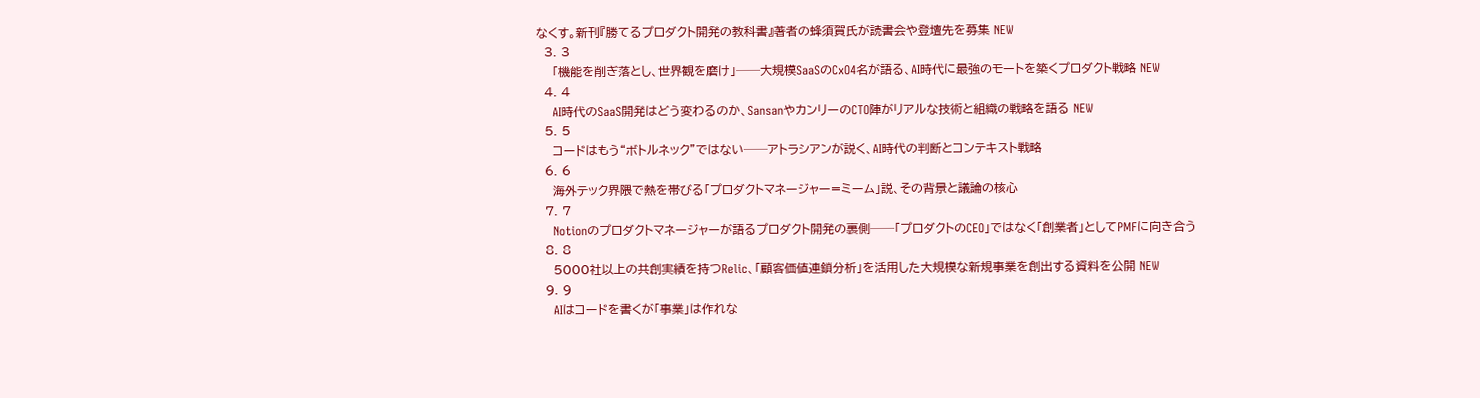なくす。新刊『勝てるプロダクト開発の教科書』著者の蜂須賀氏が読書会や登壇先を募集 NEW
  3. 3
    「機能を削ぎ落とし、世界観を磨け」──大規模SaaSのCxO4名が語る、AI時代に最強のモートを築くプロダクト戦略 NEW
  4. 4
    AI時代のSaaS開発はどう変わるのか、SansanやカンリーのCTO陣がリアルな技術と組織の戦略を語る NEW
  5. 5
    コードはもう“ボトルネック”ではない──アトラシアンが説く、AI時代の判断とコンテキスト戦略
  6. 6
    海外テック界隈で熱を帯びる「プロダクトマネージャー=ミーム」説、その背景と議論の核心
  7. 7
    Notionのプロダクトマネージャーが語るプロダクト開発の裏側──「プロダクトのCEO」ではなく「創業者」としてPMFに向き合う
  8. 8
    5000社以上の共創実績を持つRelic、「顧客価値連鎖分析」を活用した大規模な新規事業を創出する資料を公開 NEW
  9. 9
    AIはコードを書くが「事業」は作れな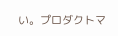い。プロダクトマ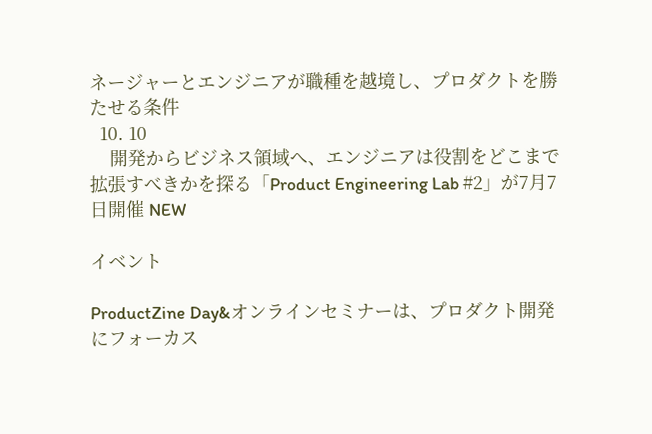ネージャーとエンジニアが職種を越境し、プロダクトを勝たせる条件
  10. 10
    開発からビジネス領域へ、エンジニアは役割をどこまで拡張すべきかを探る「Product Engineering Lab #2」が7月7日開催 NEW

イベント

ProductZine Day&オンラインセミナーは、プロダクト開発にフォーカス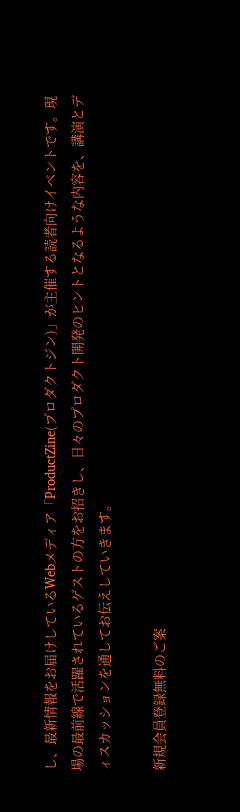し、最新情報をお届けしているWebメディア「ProductZine(プロダクトジン)」が主催する読者向けイベントです。現場の最前線で活躍されているゲストの方をお招きし、日々のプロダクト開発のヒントとなるような内容を、講演とディスカッションを通してお伝えしていきます。

新規会員登録無料のご案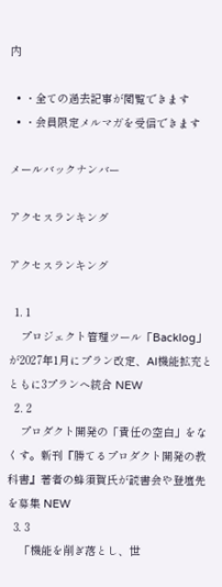内

  • ・全ての過去記事が閲覧できます
  • ・会員限定メルマガを受信できます

メールバックナンバー

アクセスランキング

アクセスランキング

  1. 1
    プロジェクト管理ツール「Backlog」が2027年1月にプラン改定、AI機能拡充とともに3プランへ統合 NEW
  2. 2
    プロダクト開発の「責任の空白」をなくす。新刊『勝てるプロダクト開発の教科書』著者の蜂須賀氏が読書会や登壇先を募集 NEW
  3. 3
    「機能を削ぎ落とし、世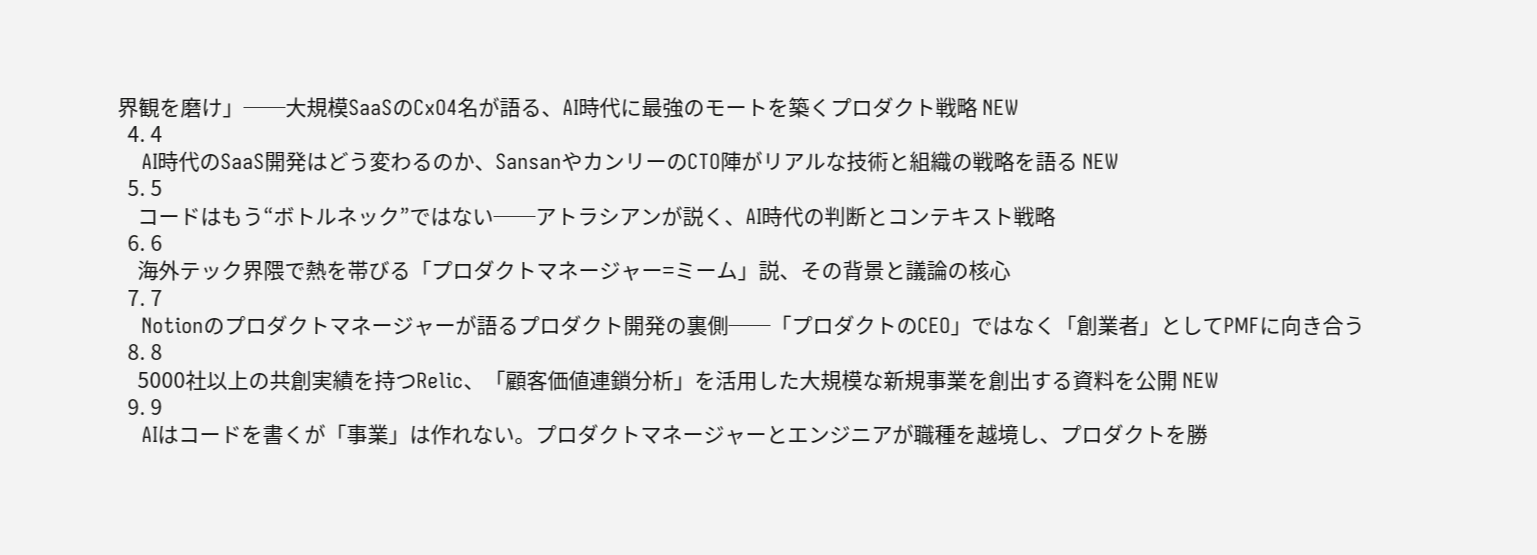界観を磨け」──大規模SaaSのCxO4名が語る、AI時代に最強のモートを築くプロダクト戦略 NEW
  4. 4
    AI時代のSaaS開発はどう変わるのか、SansanやカンリーのCTO陣がリアルな技術と組織の戦略を語る NEW
  5. 5
    コードはもう“ボトルネック”ではない──アトラシアンが説く、AI時代の判断とコンテキスト戦略
  6. 6
    海外テック界隈で熱を帯びる「プロダクトマネージャー=ミーム」説、その背景と議論の核心
  7. 7
    Notionのプロダクトマネージャーが語るプロダクト開発の裏側──「プロダクトのCEO」ではなく「創業者」としてPMFに向き合う
  8. 8
    5000社以上の共創実績を持つRelic、「顧客価値連鎖分析」を活用した大規模な新規事業を創出する資料を公開 NEW
  9. 9
    AIはコードを書くが「事業」は作れない。プロダクトマネージャーとエンジニアが職種を越境し、プロダクトを勝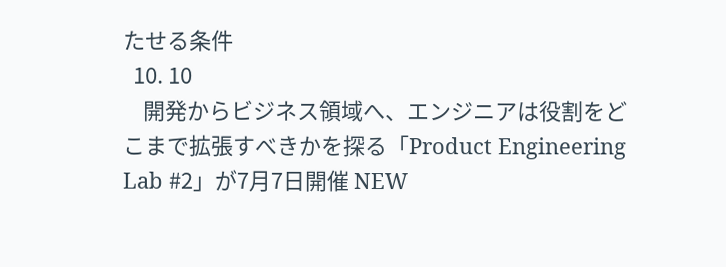たせる条件
  10. 10
    開発からビジネス領域へ、エンジニアは役割をどこまで拡張すべきかを探る「Product Engineering Lab #2」が7月7日開催 NEW